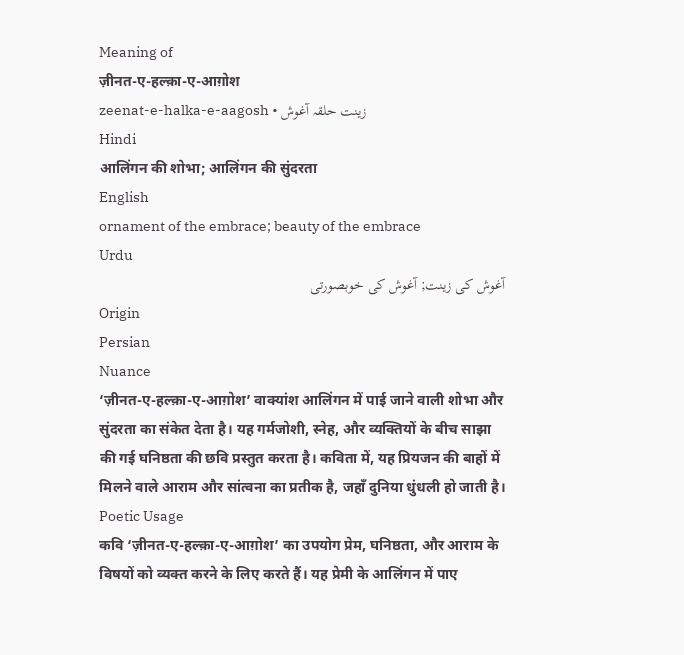Meaning of
ज़ीनत-ए-हल्क़ा-ए-आग़ोश
zeenat-e-halka-e-aagosh • زینت حلقہ آغوش
Hindi
आलिंगन की शोभा; आलिंगन की सुंदरता
English
ornament of the embrace; beauty of the embrace
Urdu
آغوش کی زینت; آغوش کی خوبصورتی
Origin
Persian
Nuance
‘ज़ीनत-ए-हल्क़ा-ए-आग़ोश’ वाक्यांश आलिंगन में पाई जाने वाली शोभा और सुंदरता का संकेत देता है। यह गर्मजोशी, स्नेह, और व्यक्तियों के बीच साझा की गई घनिष्ठता की छवि प्रस्तुत करता है। कविता में, यह प्रियजन की बाहों में मिलने वाले आराम और सांत्वना का प्रतीक है, जहाँ दुनिया धुंधली हो जाती है।
Poetic Usage
कवि ‘ज़ीनत-ए-हल्क़ा-ए-आग़ोश’ का उपयोग प्रेम, घनिष्ठता, और आराम के विषयों को व्यक्त करने के लिए करते हैं। यह प्रेमी के आलिंगन में पाए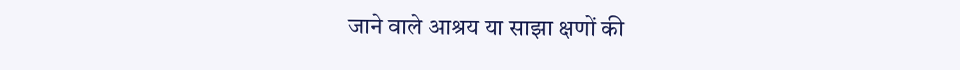जाने वाले आश्रय या साझा क्षणों की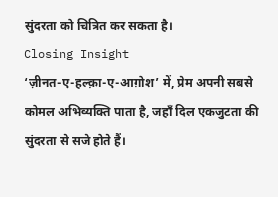सुंदरता को चित्रित कर सकता है।
Closing Insight
‘ज़ीनत-ए-हल्क़ा-ए-आग़ोश’ में, प्रेम अपनी सबसे कोमल अभिव्यक्ति पाता है, जहाँ दिल एकजुटता की सुंदरता से सजे होते हैं।